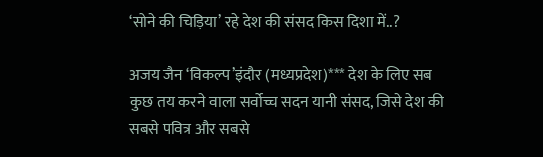‘सोने की चिड़िया’ रहे देश की संसद किस दिशा में..?

अजय जैन ‘विकल्प’इंदौर (मध्यप्रदेश)*** देश के लिए सब कुछ तय करने वाला सर्वोच्च सदन यानी संसद, जिसे देश की सबसे पवित्र और सबसे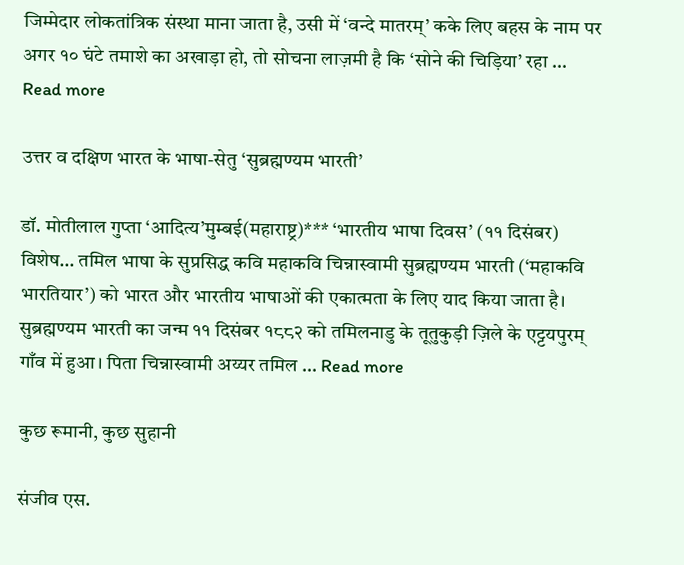जिम्मेदार लोकतांत्रिक संस्था माना जाता है, उसी में ‘वन्दे मातरम्’ कके लिए बहस के नाम पर अगर १० घंटे तमाशे का अखाड़ा हो, तो सोचना लाज़मी है कि ‘सोने की चिड़िया’ रहा … Read more

उत्तर व दक्षिण भारत के भाषा-सेतु ‘सुब्रह्मण्यम भारती’

डॉ. मोतीलाल गुप्ता ‘आदित्य’मुम्बई(महाराष्ट्र)*** ‘भारतीय भाषा दिवस’ (११ दिसंबर) विशेष… तमिल भाषा के सुप्रसिद्ध कवि महाकवि चिन्नास्वामी सुब्रह्मण्यम भारती (‘महाकवि भारतियार’) को भारत और भारतीय भाषाओं की एकात्मता के लिए याद किया जाता है। सुब्रह्मण्यम भारती का जन्म ११ दिसंबर १८८२ को तमिलनाडु के तूतुकुड़ी ज़िले के एट्टयपुरम् गाँव में हुआ। पिता चिन्नास्वामी अय्यर तमिल … Read more

कुछ रूमानी, कुछ सुहानी

संजीव एस.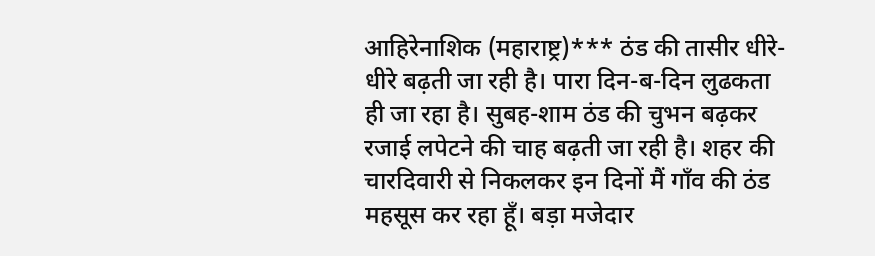आहिरेनाशिक (महाराष्ट्र)*** ठंड की तासीर धीरे-धीरे बढ़ती जा रही है। पारा दिन-ब-दिन लुढकता ही जा रहा है। सुबह-शाम ठंड की चुभन बढ़कर रजाई लपेटने की चाह बढ़ती जा रही है। शहर की चारदिवारी से निकलकर इन दिनों मैं गाँव की ठंड महसूस कर रहा हूँ। बड़ा मजेदार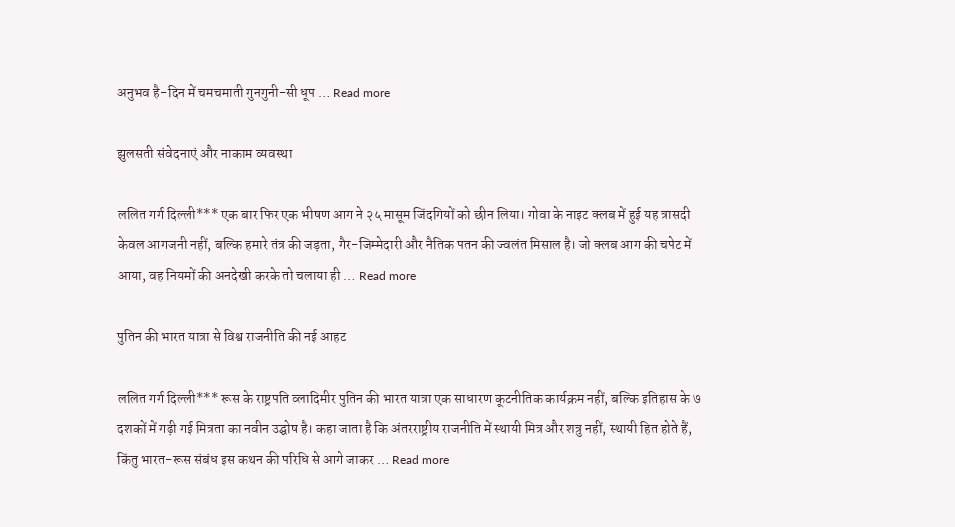अनुभव है-दिन में चमचमाती गुनगुनी-सी धूप … Read more

झुलसती संवेदनाएं और नाकाम व्यवस्था

ललित गर्ग दिल्ली*** एक बार फिर एक भीषण आग ने २५ मासूम जिंदगियों को छीन लिया। गोवा के नाइट क्लब में हुई यह त्रासदी केवल आगजनी नहीं, बल्कि हमारे तंत्र की जड़ता, गैर-जिम्मेदारी और नैतिक पतन की ज्वलंत मिसाल है। जो क्लब आग की चपेट में आया, वह नियमों की अनदेखी करके तो चलाया ही … Read more

पुतिन की भारत यात्रा से विश्व राजनीति की नई आहट

ललित गर्ग दिल्ली*** रूस के राष्ट्रपति व्लादिमीर पुतिन की भारत यात्रा एक साधारण कूटनीतिक कार्यक्रम नहीं, बल्कि इतिहास के ७ दशकों में गढ़ी गई मित्रता का नवीन उद्घोष है। कहा जाता है कि अंतरराष्ट्रीय राजनीति में स्थायी मित्र और शत्रु नहीं, स्थायी हित होते हैं, किंतु भारत-रूस संबंध इस कथन की परिधि से आगे जाकर … Read more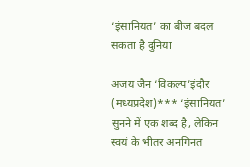‘इंसानियत’ का बीज बदल सकता है दुनिया

अजय जैन ‘विकल्प’इंदौर (मध्यप्रदेश)*** ‘इंसानियत’ सुनने में एक शब्द है, लेकिन स्वयं के भीतर अनगिनत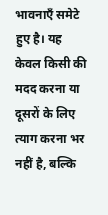भावनाएँ समेटे हुए है। यह केवल किसी की मदद करना या दूसरों के लिए त्याग करना भर नहीं है, बल्कि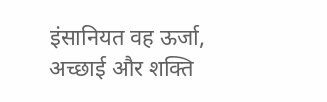इंसानियत वह ऊर्जा, अच्छाई और शक्ति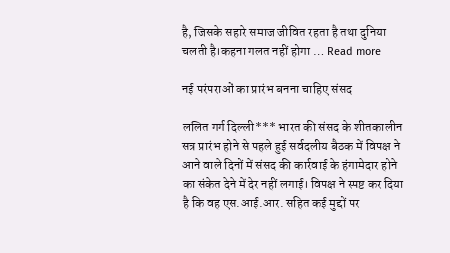है, जिसके सहारे समाज जीवित रहता है तथा दुनिया चलती है।कहना गलत नहीं होगा … Read more

नई परंपराओं का प्रारंभ बनना चाहिए संसद

ललित गर्ग दिल्ली*** भारत की संसद के शीतकालीन सत्र प्रारंभ होने से पहले हुई सर्वदलीय बैठक में विपक्ष ने आने वाले दिनों में संसद की कार्रवाई के हंगामेदार होने का संकेत देने में देर नहीं लगाई। विपक्ष ने स्पष्ट कर दिया है कि वह एस.आई.आर. सहित कई मुद्दों पर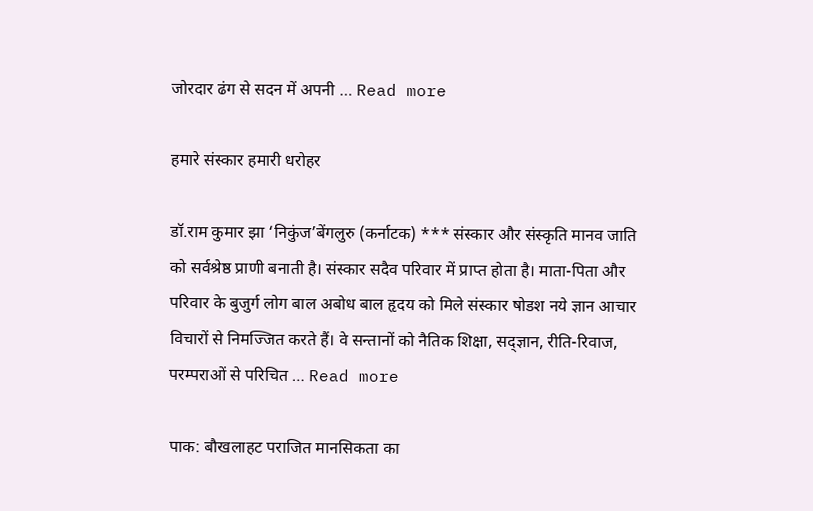जोरदार ढंग से सदन में अपनी … Read more

हमारे संस्कार हमारी धरोहर

डॉ.राम कुमार झा ‘निकुंज’बेंगलुरु (कर्नाटक) *** संस्कार और संस्कृति मानव जाति को सर्वश्रेष्ठ प्राणी बनाती है। ‌संस्कार सदैव परिवार में प्राप्त होता है। माता-पिता और परिवार के बुजुर्ग लोग बाल अबोध बाल हृदय को मिले संस्कार षोडश नये ज्ञान आचार विचारों से निमज्जित करते हैं। वे सन्तानों को नैतिक शिक्षा, सद्ज्ञान, रीति-रिवाज, परम्पराओं से परिचित … Read more

पाक: बौखलाहट पराजित मानसिकता का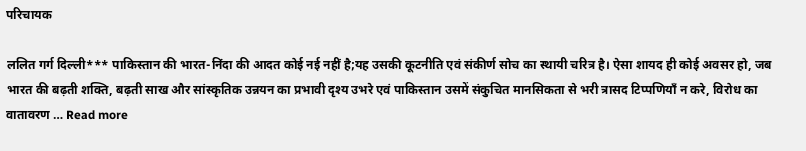परिचायक

ललित गर्ग दिल्ली*** पाकिस्तान की भारत-निंदा की आदत कोई नई नहीं है;यह उसकी कूटनीति एवं संकीर्ण सोच का स्थायी चरित्र है। ऐसा शायद ही कोई अवसर हो, जब भारत की बढ़ती शक्ति, बढ़ती साख और सांस्कृतिक उन्नयन का प्रभावी दृश्य उभरे एवं पाकिस्तान उसमें संकुचित मानसिकता से भरी त्रासद टिप्पणियाँ न करे, विरोध का वातावरण … Read more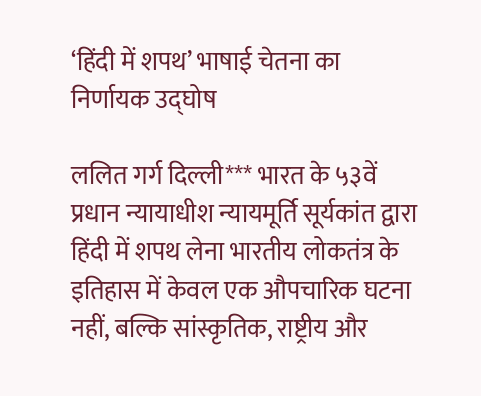‘हिंदी में शपथ’ भाषाई चेतना का निर्णायक उद्घोष

ललित गर्ग दिल्ली*** भारत के ५३वें प्रधान न्यायाधीश न्यायमूर्ति सूर्यकांत द्वारा हिंदी में शपथ लेना भारतीय लोकतंत्र के इतिहास में केवल एक औपचारिक घटना नहीं, बल्कि सांस्कृतिक, राष्ट्रीय और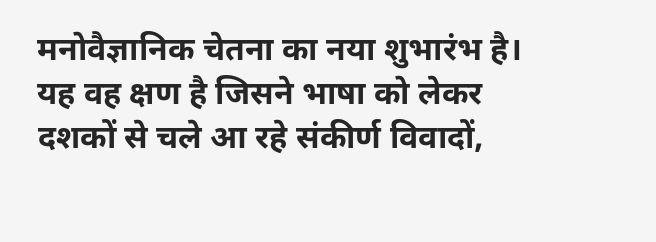मनोवैज्ञानिक चेतना का नया शुभारंभ है। यह वह क्षण है जिसने भाषा को लेकर दशकों से चले आ रहे संकीर्ण विवादों,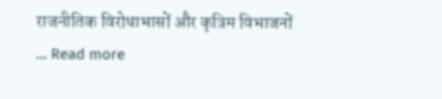राजनीतिक विरोधाभासों और कृत्रिम विभाजनों … Read more